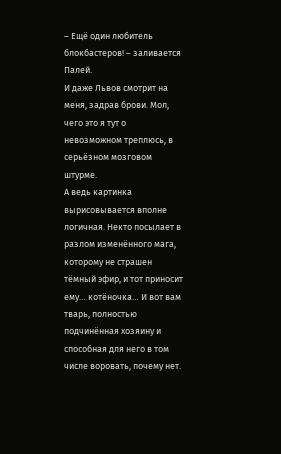– Ещё один любитель блокбастеров! – заливается Палей.
И даже Львов смотрит на меня, задрав брови. Мол, чего это я тут о невозможном треплюсь, в серьёзном мозговом штурме.
А ведь картинка вырисовывается вполне логичная. Некто посылает в разлом изменённого мага, которому не страшен тёмный эфир, и тот приносит ему… котёночка… И вот вам тварь, полностью подчинённая хозяину и способная для него в том числе воровать, почему нет.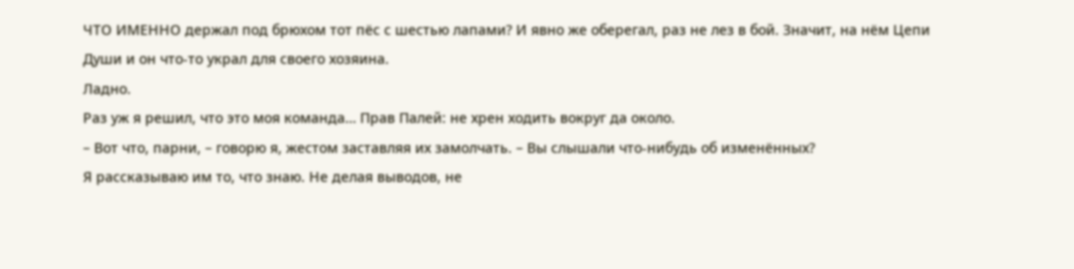ЧТО ИМЕННО держал под брюхом тот пёс с шестью лапами? И явно же оберегал, раз не лез в бой. Значит, на нём Цепи Души и он что-то украл для своего хозяина.
Ладно.
Раз уж я решил, что это моя команда… Прав Палей: не хрен ходить вокруг да около.
– Вот что, парни, – говорю я, жестом заставляя их замолчать. – Вы слышали что-нибудь об изменённых?
Я рассказываю им то, что знаю. Не делая выводов, не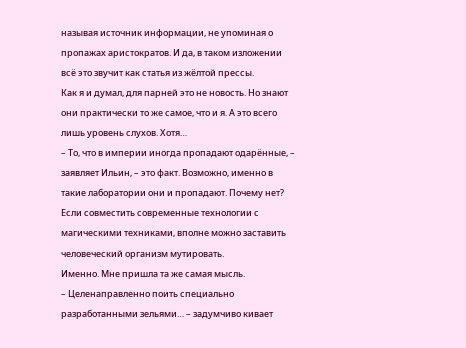называя источник информации, не упоминая о пропажах аристократов. И да, в таком изложении всё это звучит как статья из жёлтой прессы.
Как я и думал, для парней это не новость. Но знают они практически то же самое, что и я. А это всего лишь уровень слухов. Хотя…
– То, что в империи иногда пропадают одарённые, – заявляет Ильин, – это факт. Возможно, именно в такие лаборатории они и пропадают. Почему нет? Если совместить современные технологии с магическими техниками, вполне можно заставить человеческий организм мутировать.
Именно. Мне пришла та же самая мысль.
– Целенаправленно поить специально разработанными зельями… – задумчиво кивает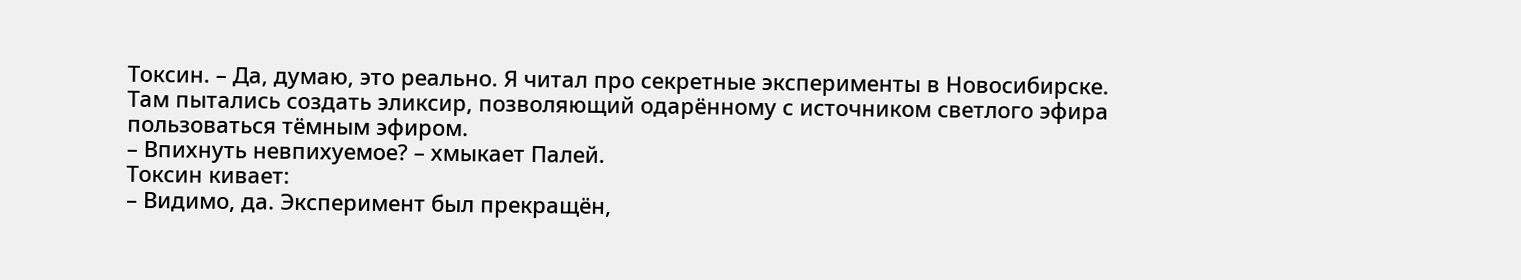Токсин. – Да, думаю, это реально. Я читал про секретные эксперименты в Новосибирске. Там пытались создать эликсир, позволяющий одарённому с источником светлого эфира пользоваться тёмным эфиром.
– Впихнуть невпихуемое? – хмыкает Палей.
Токсин кивает:
– Видимо, да. Эксперимент был прекращён,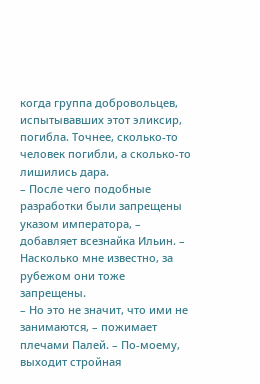когда группа добровольцев, испытывавших этот эликсир, погибла. Точнее, сколько-то человек погибли, а сколько-то лишились дара.
– После чего подобные разработки были запрещены указом императора, – добавляет всезнайка Ильин. – Насколько мне известно, за рубежом они тоже запрещены.
– Но это не значит, что ими не занимаются, – пожимает плечами Палей. – По-моему, выходит стройная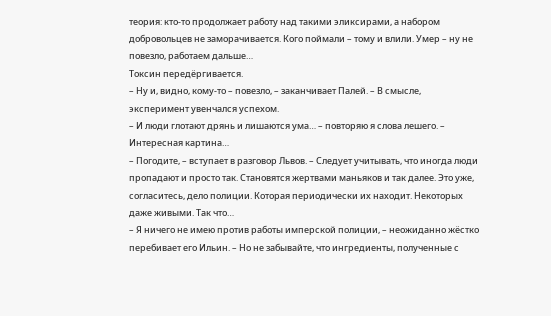теория: кто-то продолжает работу над такими эликсирами, а набором добровольцев не заморачивается. Кого поймали – тому и влили. Умер – ну не повезло, работаем дальше…
Токсин передёргивается.
– Ну и, видно, кому-то – повезло, – заканчивает Палей. – В смысле, эксперимент увенчался успехом.
– И люди глотают дрянь и лишаются ума… – повторяю я слова лешего. – Интересная картина…
– Погодите, – вступает в разговор Львов. – Следует учитывать, что иногда люди пропадают и просто так. Становятся жертвами маньяков и так далее. Это уже, согласитесь, дело полиции. Которая периодически их находит. Некоторых даже живыми. Так что…
– Я ничего не имею против работы имперской полиции, – неожиданно жёстко перебивает его Ильин. – Но не забывайте, что ингредиенты, полученные с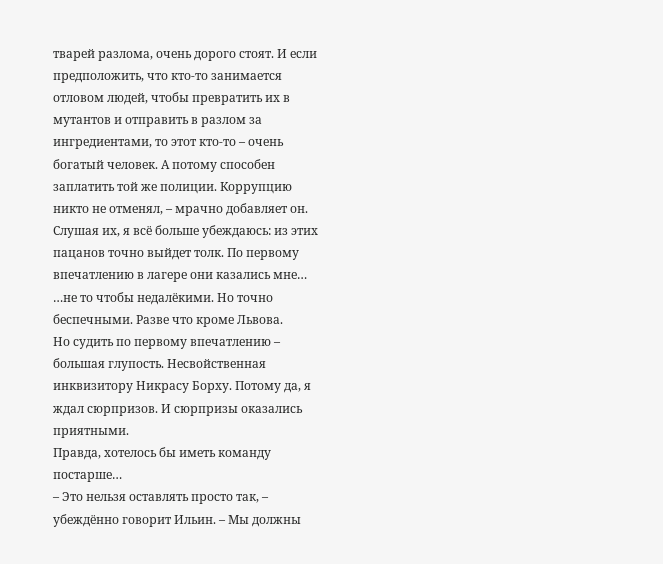тварей разлома, очень дорого стоят. И если предположить, что кто-то занимается отловом людей, чтобы превратить их в мутантов и отправить в разлом за ингредиентами, то этот кто-то – очень богатый человек. А потому способен заплатить той же полиции. Коррупцию никто не отменял, – мрачно добавляет он.
Слушая их, я всё больше убеждаюсь: из этих пацанов точно выйдет толк. По первому впечатлению в лагере они казались мне…
…не то чтобы недалёкими. Но точно беспечными. Разве что кроме Львова.
Но судить по первому впечатлению – большая глупость. Несвойственная инквизитору Никрасу Борху. Потому да, я ждал сюрпризов. И сюрпризы оказались приятными.
Правда, хотелось бы иметь команду постарше…
– Это нельзя оставлять просто так, – убеждённо говорит Ильин. – Мы должны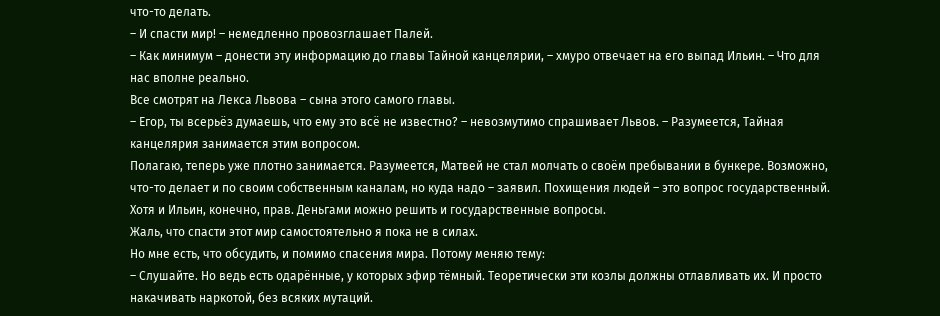что-то делать.
– И спасти мир! – немедленно провозглашает Палей.
– Как минимум – донести эту информацию до главы Тайной канцелярии, – хмуро отвечает на его выпад Ильин. – Что для нас вполне реально.
Все смотрят на Лекса Львова – сына этого самого главы.
– Егор, ты всерьёз думаешь, что ему это всё не известно? – невозмутимо спрашивает Львов. – Разумеется, Тайная канцелярия занимается этим вопросом.
Полагаю, теперь уже плотно занимается. Разумеется, Матвей не стал молчать о своём пребывании в бункере. Возможно, что-то делает и по своим собственным каналам, но куда надо – заявил. Похищения людей – это вопрос государственный.
Хотя и Ильин, конечно, прав. Деньгами можно решить и государственные вопросы.
Жаль, что спасти этот мир самостоятельно я пока не в силах.
Но мне есть, что обсудить, и помимо спасения мира. Потому меняю тему:
– Слушайте. Но ведь есть одарённые, у которых эфир тёмный. Теоретически эти козлы должны отлавливать их. И просто накачивать наркотой, без всяких мутаций.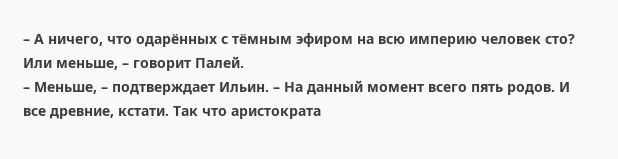– А ничего, что одарённых с тёмным эфиром на всю империю человек сто? Или меньше, – говорит Палей.
– Меньше, – подтверждает Ильин. – На данный момент всего пять родов. И все древние, кстати. Так что аристократа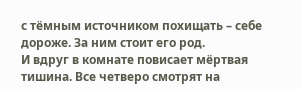с тёмным источником похищать – себе дороже. За ним стоит его род.
И вдруг в комнате повисает мёртвая тишина. Все четверо смотрят на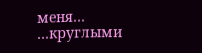меня…
…круглыми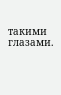такими глазами.